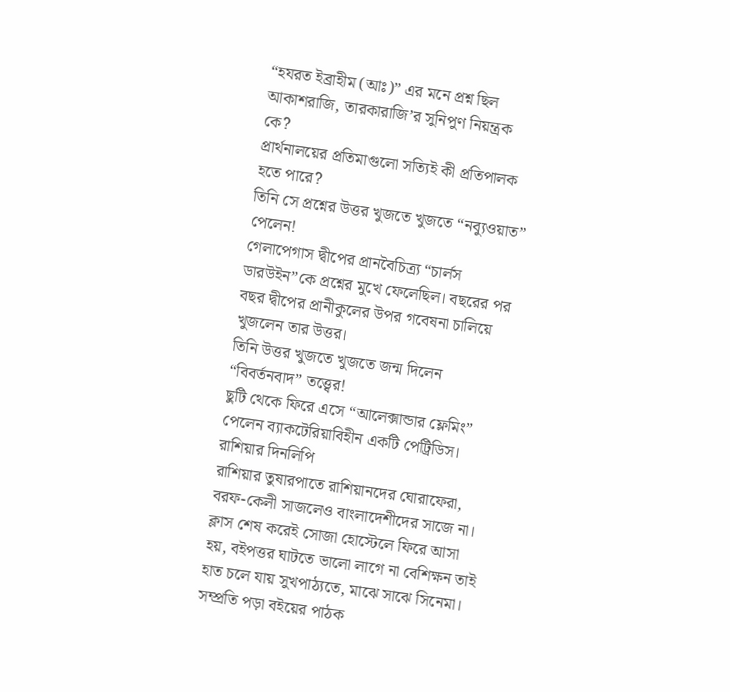“হযরত ইব্রাহীম (আঃ)” এর মনে প্রশ্ন ছিল আকাশরাজি, তারকারাজি’র সুনিপুণ নিয়ন্ত্রক কে?
প্রার্থনালয়ের প্রতিমাগুলো সত্যিই কী প্রতিপালক হতে পারে?
তিনি সে প্রশ্নের উত্তর খুজতে খুজতে “নব্যুওয়াত” পেলেন!
গেলাপেগাস দ্বীপের প্রানবৈচিত্র্য “চার্লস ডারউইন”কে প্রশ্নের মুখে ফেলেছিল। বছরের পর বছর দ্বীপের প্রানীকুলের উপর গবেষনা চালিয়ে খুজলেন তার উত্তর।
তিনি উত্তর খুজতে খুজতে জন্ম দিলেন “বিবর্তনবাদ” তত্ত্বের!
ছুটি থেকে ফিরে এসে “আলেক্সান্ডার ফ্লেমিং” পেলেন ব্যাকটেরিয়াবিহীন একটি পেট্রিডিস।
রাশিয়ার দিনলিপি
রাশিয়ার তুষারপাতে রাশিয়ানদের ঘোরাফেরা, বরফ-কেলী সাজলেও বাংলাদেশীদের সাজে না। ক্লাস শেষ করেই সোজা হোস্টেলে ফিরে আসা হয়, বইপত্তর ঘাটতে ভালো লাগে না বেশিক্ষন তাই হাত চলে যায় সুখপাঠ্যতে, মাঝে সাঝে সিনেমা। সম্প্রতি পড়া বইয়ের পাঠক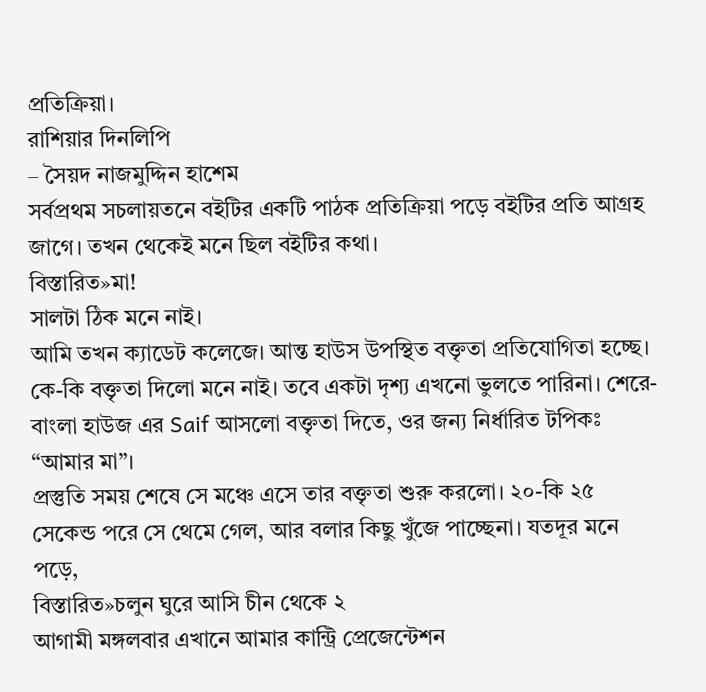প্রতিক্রিয়া।
রাশিয়ার দিনলিপি
– সৈয়দ নাজমুদ্দিন হাশেম
সর্বপ্রথম সচলায়তনে বইটির একটি পাঠক প্রতিক্রিয়া পড়ে বইটির প্রতি আগ্রহ জাগে। তখন থেকেই মনে ছিল বইটির কথা।
বিস্তারিত»মা!
সালটা ঠিক মনে নাই।
আমি তখন ক্যাডেট কলেজে। আন্ত হাউস উপস্থিত বক্তৃতা প্রতিযোগিতা হচ্ছে। কে-কি বক্তৃতা দিলো মনে নাই। তবে একটা দৃশ্য এখনো ভুলতে পারিনা। শেরে-বাংলা হাউজ এর Saif আসলো বক্তৃতা দিতে, ওর জন্য নির্ধারিত টপিকঃ “আমার মা”।
প্রস্তুতি সময় শেষে সে মঞ্চে এসে তার বক্তৃতা শুরু করলো। ২০-কি ২৫ সেকেন্ড পরে সে থেমে গেল, আর বলার কিছু খুঁজে পাচ্ছেনা। যতদূর মনে পড়ে,
বিস্তারিত»চলুন ঘুরে আসি চীন থেকে ২
আগামী মঙ্গলবার এখানে আমার কান্ট্রি প্রেজেন্টেশন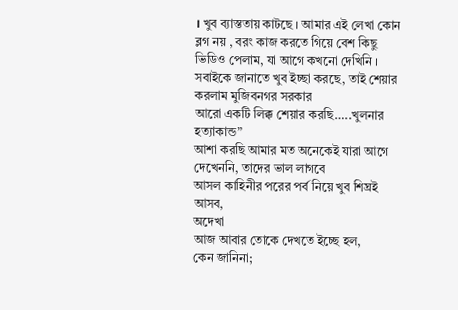। খুব ব্যাস্ততায় কাটছে । আমার এই লেখা কোন ব্লগ নয় , বরং কাজ করতে গিয়ে বেশ কিছু ভিডিও পেলাম, যা আগে কখনো দেখিনি । সবাইকে জানাতে খুব ইচ্ছা করছে, তাই শেয়ার করলাম মুজিবনগর সরকার
আরো একটি লিক্ক শেয়ার করছি…..খুলনার হত্যাকান্ড”
আশা করছি আমার মত অনেকেই যারা আগে দেখেননি, তাদের ভাল লাগবে
আসল কাহিনীর পরের পর্ব নিয়ে খুব শিঘ্রই আসব,
অদেখা
আজ আবার তোকে দেখতে ইচ্ছে হল,
কেন জানিনা;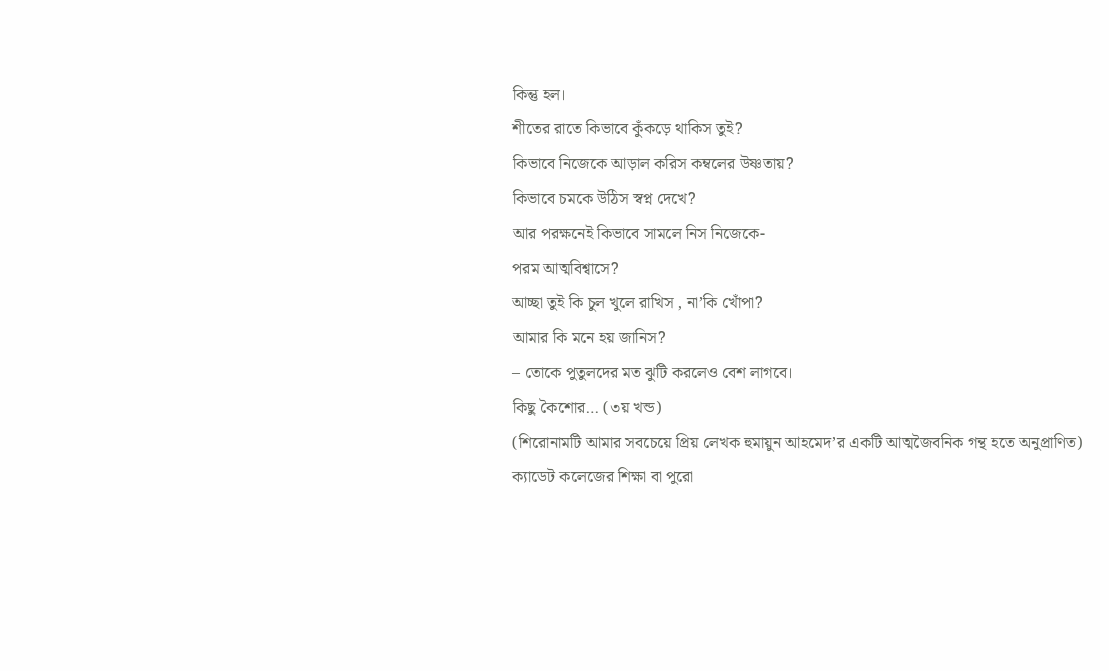কিন্তু হল।
শীতের রাতে কিভাবে কুঁকড়ে থাকিস তুই?
কিভাবে নিজেকে আড়াল করিস কম্বলের উষ্ণতায়?
কিভাবে চমকে উঠিস স্বপ্ন দেখে?
আর পরক্ষনেই কিভাবে সামলে নিস নিজেকে-
পরম আত্মবিশ্বাসে?
আচ্ছা তুই কি চুল খুলে রাখিস , না’কি খোঁপা?
আমার কি মনে হয় জানিস?
– তোকে পুতুলদের মত ঝুটি করলেও বেশ লাগবে।
কিছু কৈশোর… (৩য় খন্ড)
(শিরোনামটি আমার সবচেয়ে প্রিয় লেখক হুমায়ুন আহমেদ’র একটি আত্মজৈবনিক গন্থ হতে অনুপ্রাণিত)
ক্যাডেট কলেজের শিক্ষা বা পুরো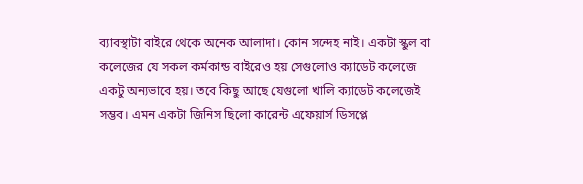ব্যাবস্থাটা বাইরে থেকে অনেক আলাদা। কোন সন্দেহ নাই। একটা স্কুল বা কলেজের যে সকল কর্মকান্ড বাইরেও হয় সেগুলোও ক্যাডেট কলেজে একটু অন্যভাবে হয়। তবে কিছু আছে যেগুলো খালি ক্যাডেট কলেজেই সম্ভব। এমন একটা জিনিস ছিলো কারেন্ট এফেয়ার্স ডিসপ্লে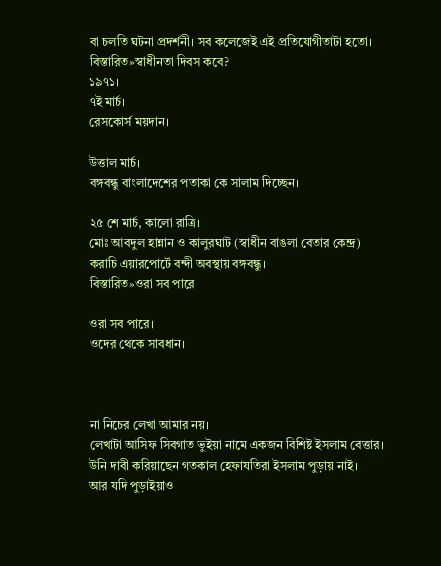বা চলতি ঘটনা প্রদর্শনী। সব কলেজেই এই প্রতিযোগীতাটা হতো।
বিস্তারিত»স্বাধীনতা দিবস কবে?
১৯৭১।
৭ই মার্চ।
রেসকোর্স ময়দান।

উত্তাল মার্চ।
বঙ্গবন্ধু বাংলাদেশের পতাকা কে সালাম দিচ্ছেন।

২৫ শে মার্চ, কালো রাত্রি।
মোঃ আবদুল হান্নান ও কালুরঘাট (স্বাধীন বাঙলা বেতার কেন্দ্র)
করাচি এয়ারপোর্টে বন্দী অবস্থায় বঙ্গবন্ধু।
বিস্তারিত»ওরা সব পারে

ওরা সব পারে।
ওদের থেকে সাবধান।



না নিচের লেখা আমার নয়।
লেখাটা আসিফ সিবগাত ভুইয়া নামে একজন বিশিষ্ট ইসলাম বেত্তার।
উনি দাবী করিয়াছেন গতকাল হেফাযতিরা ইসলাম পুড়ায় নাই।
আর যদি পুড়াইয়াও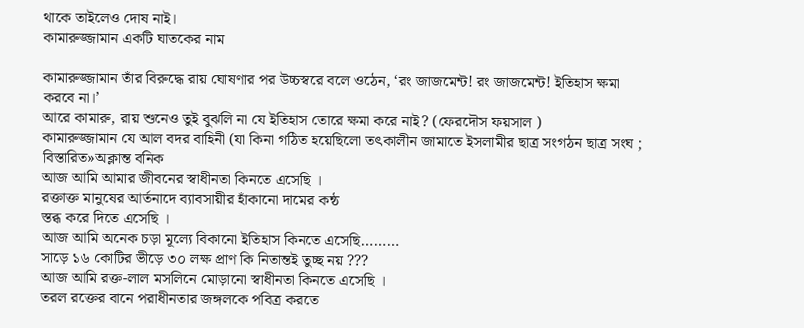থাকে তাইলেও দোষ নাই।
কামারুজ্জামান একটি ঘাতকের নাম

কামারুজ্জামান তাঁর বিরুদ্ধে রায় ঘোষণার পর উচ্চস্বরে বলে ওঠেন, ‘রং জাজমেন্ট! রং জাজমেন্ট! ইতিহাস ক্ষমা করবে না।’
আরে কামারু, রায় শুনেও তুই বুঝলি না যে ইতিহাস তোরে ক্ষমা করে নাই? (ফেরদৌস ফয়সাল )
কামারুজ্জামান যে আল বদর বাহিনী (যা কিনা গঠিত হয়েছিলো তৎকালীন জামাতে ইসলামীর ছাত্র সংগঠন ছাত্র সংঘ ;
বিস্তারিত»অক্লান্ত বনিক
আজ আমি আমার জীবনের স্বাধীনতা কিনতে এসেছি ।
রক্তাক্ত মানুষের আর্তনাদে ব্যাবসায়ীর হাঁকানো দামের কন্ঠ
স্তব্ধ করে দিতে এসেছি ।
আজ আমি অনেক চড়া মূল্যে বিকানো ইতিহাস কিনতে এসেছি………
সাড়ে ১৬ কোটির ভীড়ে ৩০ লক্ষ প্রাণ কি নিতান্তই তুচ্ছ নয় ???
আজ আমি রক্ত-লাল মসলিনে মোড়ানো স্বাধীনতা কিনতে এসেছি ।
তরল রক্তের বানে পরাধীনতার জঙ্গলকে পবিত্র করতে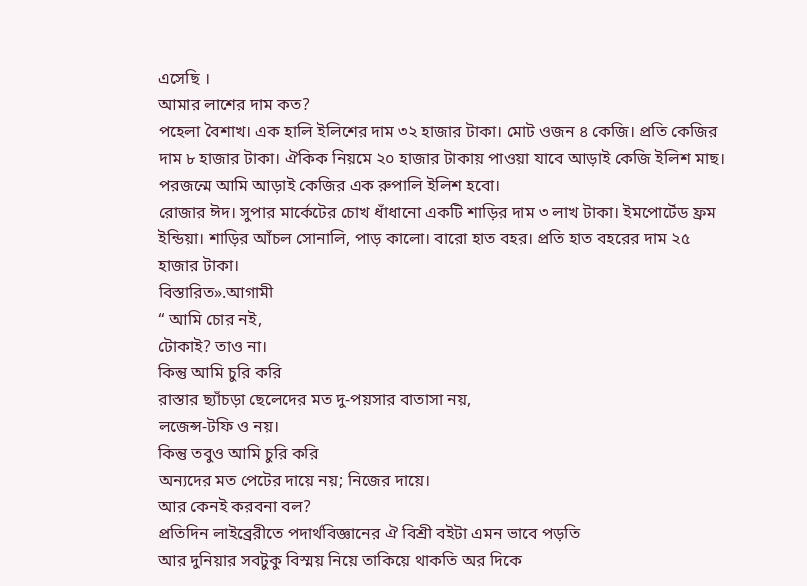এসেছি ।
আমার লাশের দাম কত?
পহেলা বৈশাখ। এক হালি ইলিশের দাম ৩২ হাজার টাকা। মোট ওজন ৪ কেজি। প্রতি কেজির দাম ৮ হাজার টাকা। ঐকিক নিয়মে ২০ হাজার টাকায় পাওয়া যাবে আড়াই কেজি ইলিশ মাছ। পরজন্মে আমি আড়াই কেজির এক রুপালি ইলিশ হবো।
রোজার ঈদ। সুপার মার্কেটের চোখ ধাঁধানো একটি শাড়ির দাম ৩ লাখ টাকা। ইমপোর্টেড ফ্রম ইন্ডিয়া। শাড়ির আঁচল সোনালি, পাড় কালো। বারো হাত বহর। প্রতি হাত বহরের দাম ২৫ হাজার টাকা।
বিস্তারিত».আগামী
“ আমি চোর নই,
টোকাই? তাও না।
কিন্তু আমি চুরি করি
রাস্তার ছ্যাঁচড়া ছেলেদের মত দু-পয়সার বাতাসা নয়,
লজেন্স-টফি ও নয়।
কিন্তু তবুও আমি চুরি করি
অন্যদের মত পেটের দায়ে নয়; নিজের দায়ে।
আর কেনই করবনা বল?
প্রতিদিন লাইব্রেরীতে পদার্থবিজ্ঞানের ঐ বিশ্রী বইটা এমন ভাবে পড়তি
আর দুনিয়ার সবটুকু বিস্ময় নিয়ে তাকিয়ে থাকতি অর দিকে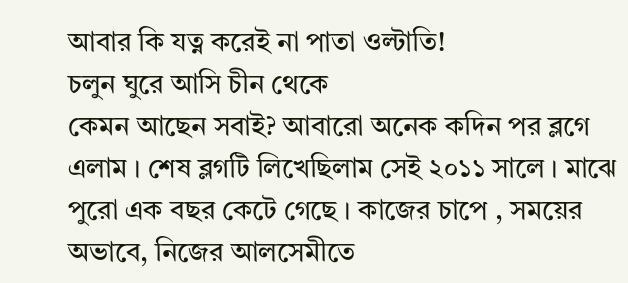আবার কি যত্ন করেই না পাতা ওল্টাতি!
চলুন ঘুরে আসি চীন থেকে
কেমন আছেন সবাই? আবারো অনেক কদিন পর ব্লগে এলাম । শেষ ব্লগটি লিখেছিলাম সেই ২০১১ সালে । মাঝে পুরো এক বছর কেটে গেছে । কাজের চাপে , সময়ের অভাবে, নিজের আলসেমীতে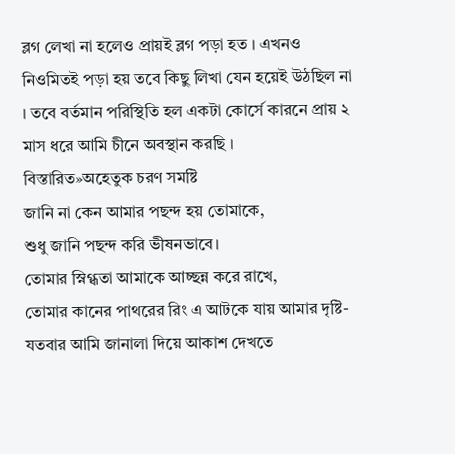ব্লগ লেখা না হলেও প্রায়ই ব্লগ পড়া হত । এখনও নিওমিতই পড়া হয় তবে কিছু লিখা যেন হয়েই উঠছিল না । তবে বর্তমান পরিস্থিতি হল একটা কোর্সে কারনে প্রায় ২ মাস ধরে আমি চীনে অবস্থান করছি ।
বিস্তারিত»অহেতুক চরণ সমষ্টি
জানি না কেন আমার পছন্দ হয় তোমাকে,
শুধু জানি পছন্দ করি ভীষনভাবে।
তোমার স্নিগ্ধতা আমাকে আচ্ছন্ন করে রাখে,
তোমার কানের পাথরের রিং এ আটকে যায় আমার দৃষ্টি-
যতবার আমি জানালা দিয়ে আকাশ দেখতে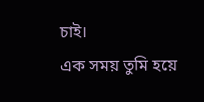চাই।
এক সময় তুমি হয়ে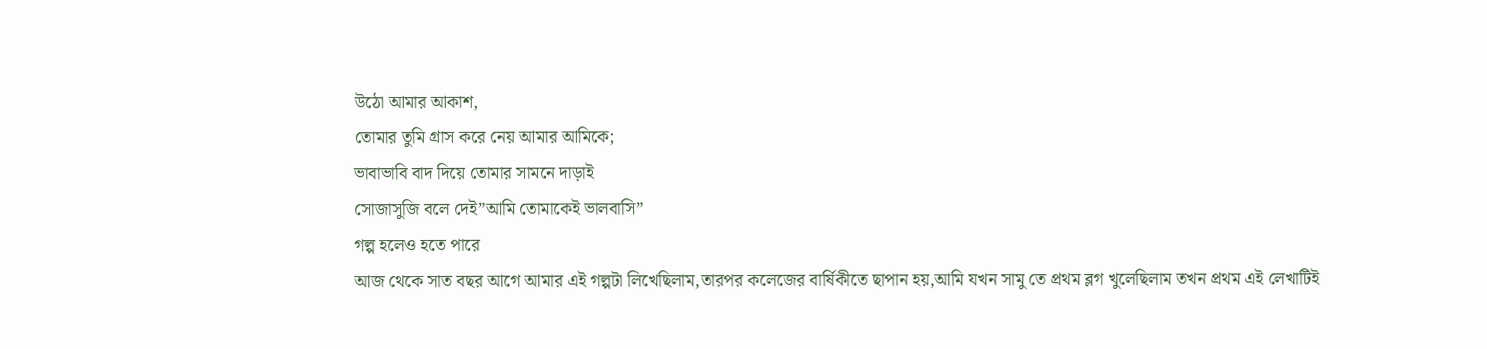উঠো আমার আকাশ,
তোমার তুমি গ্রাস করে নেয় আমার আমিকে;
ভাবাভাবি বাদ দিয়ে তোমার সামনে দাড়াই
সোজাসুজি বলে দেই”আমি তোমাকেই ভালবাসি”
গল্প হলেও হতে পারে
আজ থেকে সাত বছর আগে আমার এই গল্পটা লিখেছিলাম,তারপর কলেজের বার্ষিকীতে ছাপান হয়,আমি যখন সামু তে প্রথম ব্লগ খুলেছিলাম তখন প্রথম এই লেখাটিই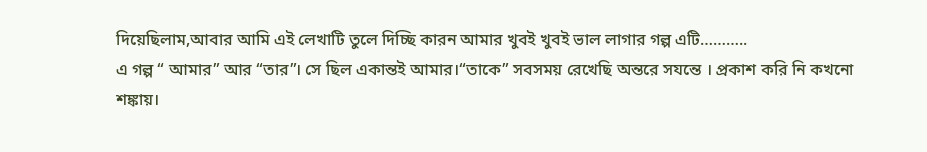দিয়েছিলাম,আবার আমি এই লেখাটি তুলে দিচ্ছি কারন আমার খুবই খুবই ভাল লাগার গল্প এটি………..
এ গল্প “ আমার” আর “তার”। সে ছিল একান্তই আমার।“তাকে” সবসময় রেখেছি অন্তরে সযন্তে । প্রকাশ করি নি কখনো শঙ্কায়।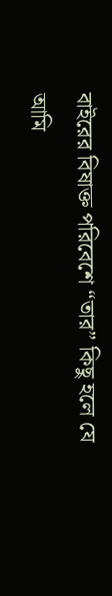বাইরের বিষাক্ত পরিবেশে “তার” কিছু হলে যে আমি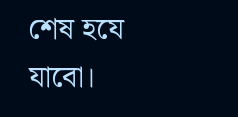শেষ হযে যাবো।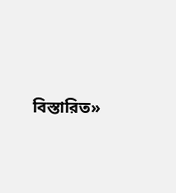বিস্তারিত»